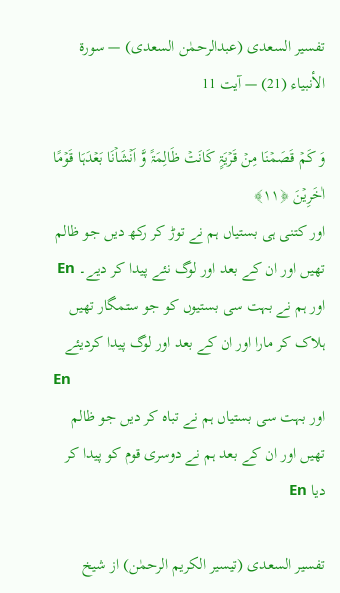تفسیر السعدی (عبدالرحمٰن السعدی) — سورۃ الأنبياء (21) — آیت 11

وَ کَمۡ قَصَمۡنَا مِنۡ قَرۡیَۃٍ کَانَتۡ ظَالِمَۃً وَّ اَنۡشَاۡنَا بَعۡدَہَا قَوۡمًا اٰخَرِیۡنَ ﴿۱۱﴾
اور کتنی ہی بستیاں ہم نے توڑ کر رکھ دیں جو ظالم تھیں اور ان کے بعد اور لوگ نئے پیدا کر دیے۔ En
اور ہم نے بہت سی بستیوں کو جو ستمگار تھیں ہلاک کر مارا اور ان کے بعد اور لوگ پیدا کردیئے
En
اور بہت سی بستیاں ہم نے تباه کر دیں جو ظالم تھیں اور ان کے بعد ہم نے دوسری قوم کو پیدا کر دیا En

تفسیر السعدی (تیسیر الکریم الرحمٰن) از شیخ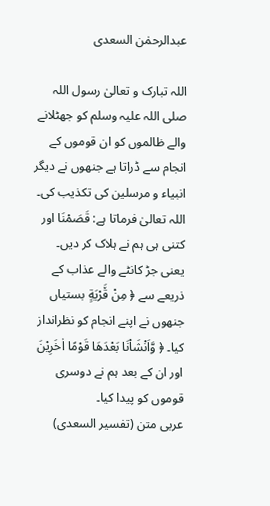عبدالرحمٰن السعدی

اللہ تبارک و تعالیٰ رسول اللہ صلی اللہ علیہ وسلم کو جھٹلانے والے ظالموں کو ان قوموں کے انجام سے ڈراتا ہے جنھوں نے دیگر انبیاء و مرسلین کی تکذیب کی۔ اللہ تعالیٰ فرماتا ہے: قَصَمْنَا اور کتنی ہی ہم نے ہلاک کر دیں۔ یعنی جڑ کانٹے والے عذاب کے ذریعے سے ﴿ مِنْ قَ٘رْیَةٍ بستیاں جنھوں نے اپنے انجام کو نظرانداز کیا۔ ﴿ وَّاَنْشَاْنَا بَعْدَهَا قَوْمًا اٰخَرِیْنَ اور ان کے بعد ہم نے دوسری قوموں کو پیدا کیا۔
عربی متن (تفسیر السعدی)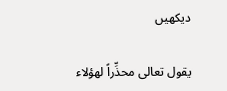دیکھیں

يقول تعالى محذِّراً لهؤلاء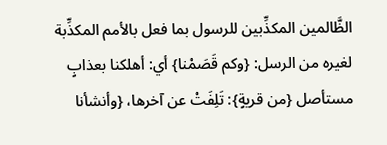الظَّالمين المكذِّبين للرسول بما فعل بالأمم المكذِّبة لغيره من الرسل: {وكم قَصَمْنا} أي: أهلكنا بعذابٍ مستأصل {من قريةٍ}: تَلِفَتْ عن آخرها، {وأنشأنا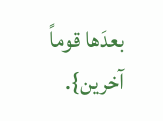بعدَها قوماً آخرين}.